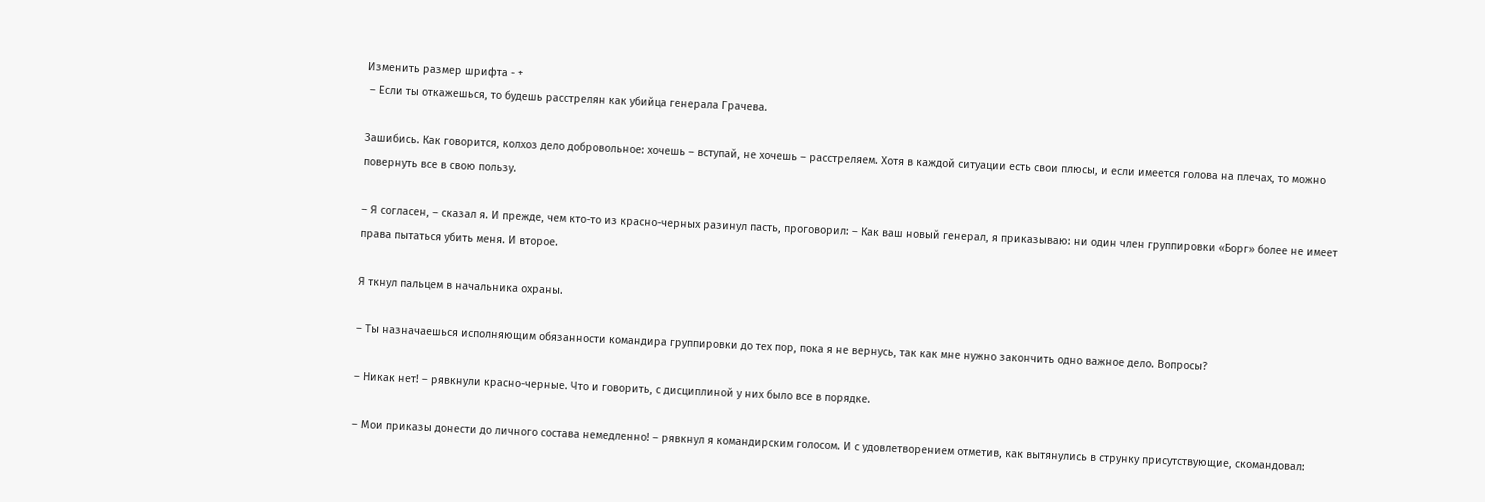Изменить размер шрифта - +
 – Если ты откажешься, то будешь расстрелян как убийца генерала Грачева.

Зашибись. Как говорится, колхоз дело добровольное: хочешь – вступай, не хочешь – расстреляем. Хотя в каждой ситуации есть свои плюсы, и если имеется голова на плечах, то можно повернуть все в свою пользу.

– Я согласен, – сказал я. И прежде, чем кто-то из красно-черных разинул пасть, проговорил: – Как ваш новый генерал, я приказываю: ни один член группировки «Борг» более не имеет права пытаться убить меня. И второе.

Я ткнул пальцем в начальника охраны.

– Ты назначаешься исполняющим обязанности командира группировки до тех пор, пока я не вернусь, так как мне нужно закончить одно важное дело. Вопросы?

– Никак нет! – рявкнули красно-черные. Что и говорить, с дисциплиной у них было все в порядке.

– Мои приказы донести до личного состава немедленно! – рявкнул я командирским голосом. И с удовлетворением отметив, как вытянулись в струнку присутствующие, скомандовал: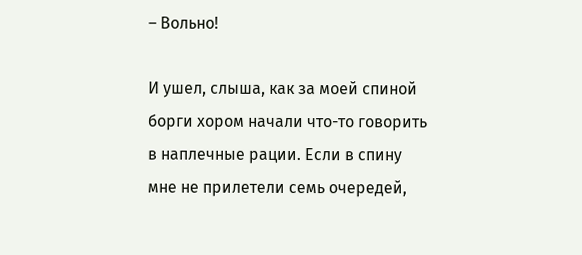– Вольно!

И ушел, слыша, как за моей спиной борги хором начали что-то говорить в наплечные рации. Если в спину мне не прилетели семь очередей,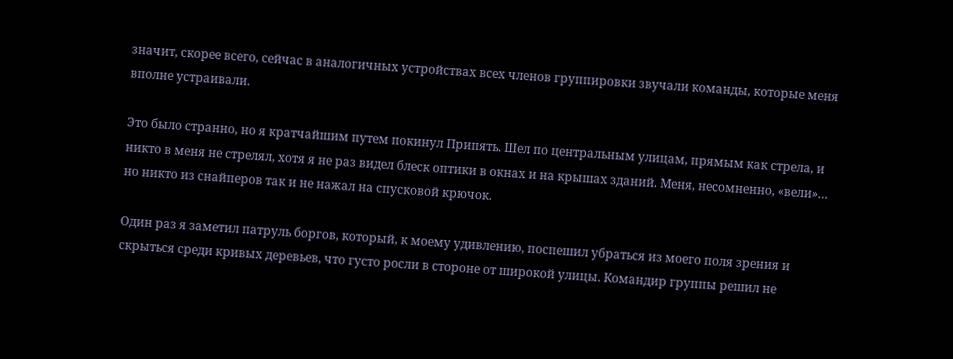значит, скорее всего, сейчас в аналогичных устройствах всех членов группировки звучали команды, которые меня вполне устраивали.

Это было странно, но я кратчайшим путем покинул Припять. Шел по центральным улицам, прямым как стрела, и никто в меня не стрелял, хотя я не раз видел блеск оптики в окнах и на крышах зданий. Меня, несомненно, «вели»… но никто из снайперов так и не нажал на спусковой крючок.

Один раз я заметил патруль боргов, который, к моему удивлению, поспешил убраться из моего поля зрения и скрыться среди кривых деревьев, что густо росли в стороне от широкой улицы. Командир группы решил не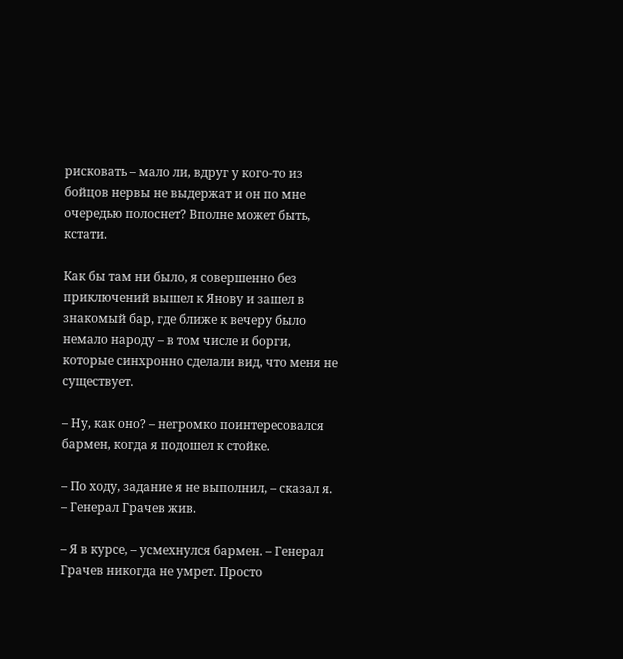рисковать – мало ли, вдруг у кого-то из бойцов нервы не выдержат и он по мне очередью полоснет? Вполне может быть, кстати.

Как бы там ни было, я совершенно без приключений вышел к Янову и зашел в знакомый бар, где ближе к вечеру было немало народу – в том числе и борги, которые синхронно сделали вид, что меня не существует.

– Ну, как оно? – негромко поинтересовался бармен, когда я подошел к стойке.

– По ходу, задание я не выполнил, – сказал я. – Генерал Грачев жив.

– Я в курсе, – усмехнулся бармен. – Генерал Грачев никогда не умрет. Просто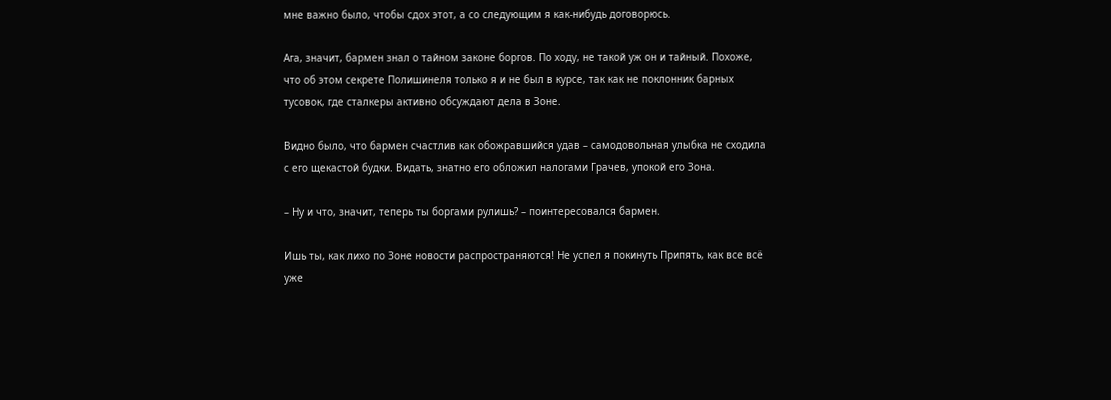мне важно было, чтобы сдох этот, а со следующим я как-нибудь договорюсь.

Ага, значит, бармен знал о тайном законе боргов. По ходу, не такой уж он и тайный. Похоже, что об этом секрете Полишинеля только я и не был в курсе, так как не поклонник барных тусовок, где сталкеры активно обсуждают дела в Зоне.

Видно было, что бармен счастлив как обожравшийся удав – самодовольная улыбка не сходила с его щекастой будки. Видать, знатно его обложил налогами Грачев, упокой его Зона.

– Ну и что, значит, теперь ты боргами рулишь? – поинтересовался бармен.

Ишь ты, как лихо по Зоне новости распространяются! Не успел я покинуть Припять, как все всё уже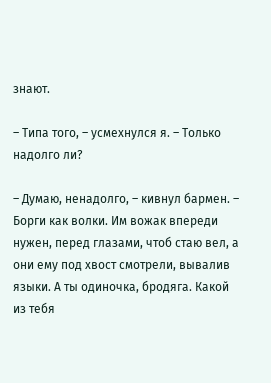знают.

– Типа того, – усмехнулся я. – Только надолго ли?

– Думаю, ненадолго, – кивнул бармен. – Борги как волки. Им вожак впереди нужен, перед глазами, чтоб стаю вел, а они ему под хвост смотрели, вывалив языки. А ты одиночка, бродяга. Какой из тебя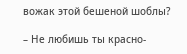вожак этой бешеной шоблы?

– Не любишь ты красно-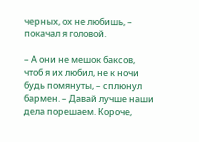черных, ох не любишь, – покачал я головой.

– А они не мешок баксов, чтоб я их любил, не к ночи будь помянуты, – сплюнул бармен. – Давай лучше наши дела порешаем. Короче,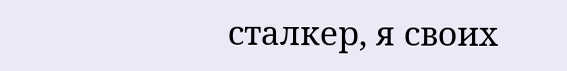сталкер, я своих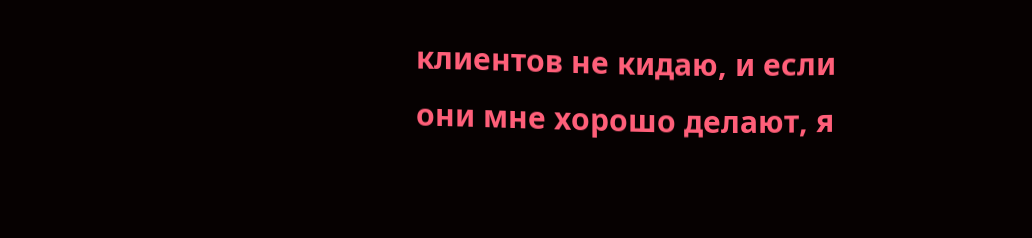клиентов не кидаю, и если они мне хорошо делают, я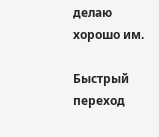делаю хорошо им.

Быстрый переход